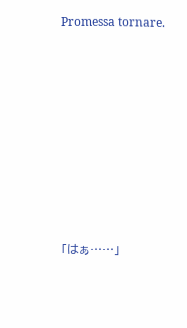Promessa tornare.









「はぁ……」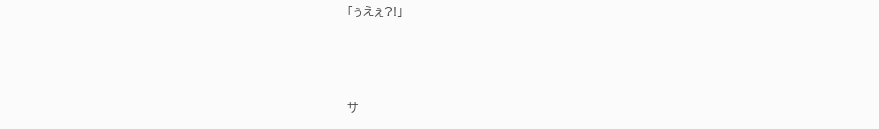「ぅえぇ?!」



サ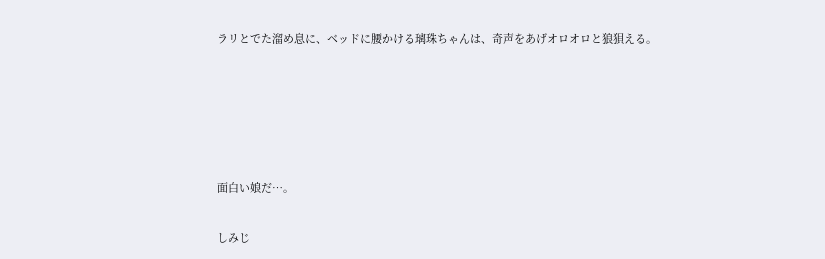ラリとでた溜め息に、ベッドに腰かける璃珠ちゃんは、奇声をあげオロオロと狼狽える。





面白い娘だ…。

しみじ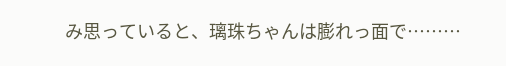み思っていると、璃珠ちゃんは膨れっ面で………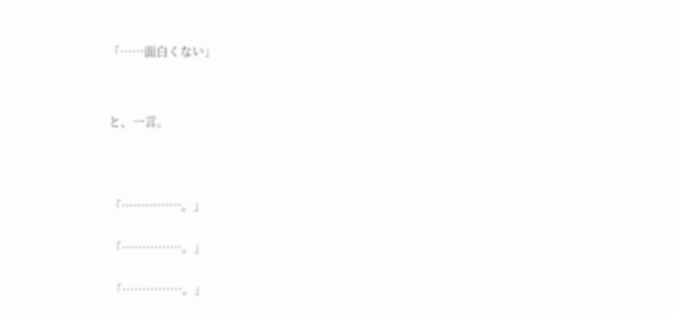「……面白くない」




と、一言。





「……………。」


「……………。」


「……………。」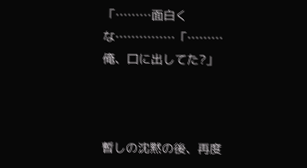「………面白くな……………「………俺、口に出してた?」



暫しの沈黙の後、再度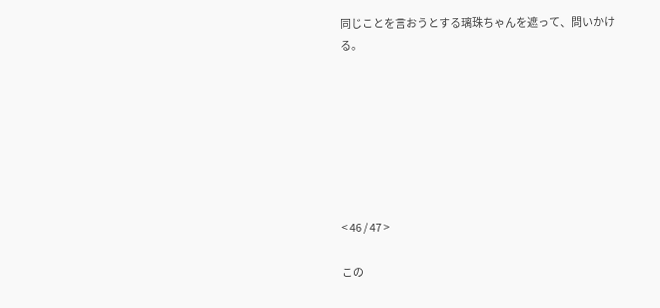同じことを言おうとする璃珠ちゃんを遮って、問いかける。







< 46 / 47 >

この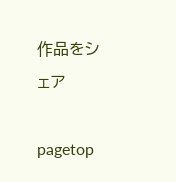作品をシェア

pagetop